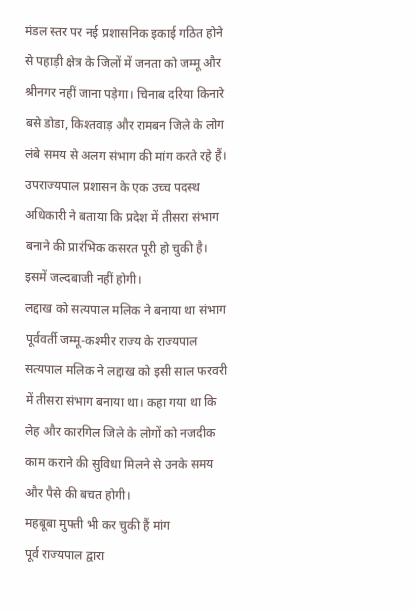मंडल स्तर पर नई प्रशासनिक इकाई गठित होने से पहाड़ी क्षेत्र के जिलों में जनता को जम्मू और श्रीनगर नहीं जाना पड़ेगा। चिनाब दरिया किनारे बसे डोडा, किश्तवाड़ और रामबन जिले के लोग लंबे समय से अलग संभाग की मांग करते रहे हैं। उपराज्यपाल प्रशासन के एक उच्च पदस्थ अधिकारी ने बताया कि प्रदेश में तीसरा संभाग बनाने की प्रारंभिक कसरत पूरी हो चुकी है। इसमें जल्दबाजी नहीं होगी।
लद्दाख को सत्यपाल मलिक ने बनाया था संभाग
पूर्ववर्ती जम्मू-कश्मीर राज्य के राज्यपाल सत्यपाल मलिक ने लद्दाख को इसी साल फरवरी में तीसरा संभाग बनाया था। कहा गया था कि लेह और कारगिल जिले के लोगों को नजदीक काम कराने की सुविधा मिलने से उनके समय और पैसे की बचत होगी।
महबूबा मुफ्ती भी कर चुकी हैं मांग
पूर्व राज्यपाल द्वारा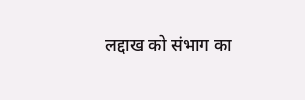लद्दाख को संभाग का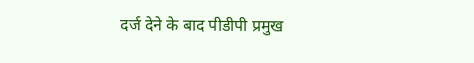दर्ज देने के बाद पीडीपी प्रमुख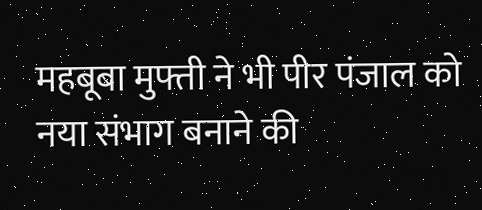महबूबा मुफ्ती ने भी पीर पंजाल को नया संभाग बनाने की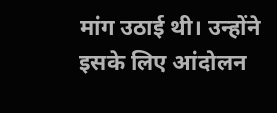मांग उठाई थी। उन्होंने इसके लिए आंदोलन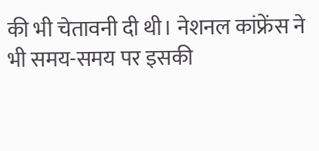की भी चेतावनी दी थी। नेशनल कांफ्रेंस ने भी समय-समय पर इसकी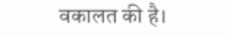वकालत की है।